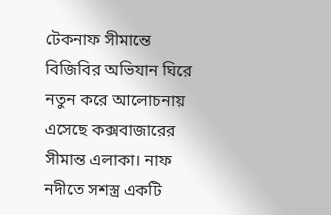টেকনাফ সীমান্তে বিজিবির অভিযান ঘিরে নতুন করে আলোচনায় এসেছে কক্সবাজারের সীমান্ত এলাকা। নাফ নদীতে সশস্ত্র একটি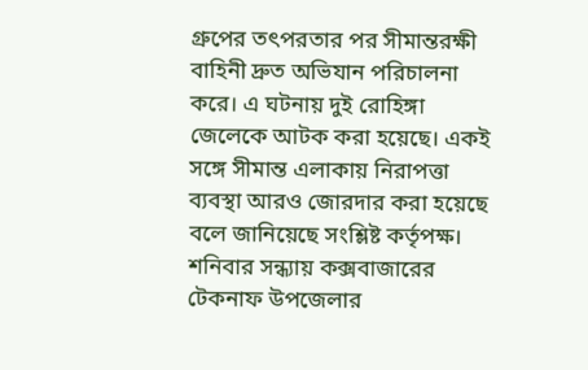গ্রুপের তৎপরতার পর সীমান্তরক্ষী বাহিনী দ্রুত অভিযান পরিচালনা করে। এ ঘটনায় দুই রোহিঙ্গা জেলেকে আটক করা হয়েছে। একই সঙ্গে সীমান্ত এলাকায় নিরাপত্তা ব্যবস্থা আরও জোরদার করা হয়েছে বলে জানিয়েছে সংশ্লিষ্ট কর্তৃপক্ষ। শনিবার সন্ধ্যায় কক্সবাজারের টেকনাফ উপজেলার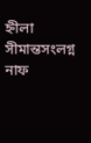হ্নীলা সীমান্তসংলগ্ন নাফ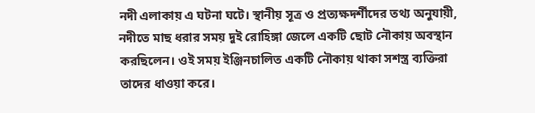নদী এলাকায় এ ঘটনা ঘটে। স্থানীয় সূত্র ও প্রত্যক্ষদর্শীদের তথ্য অনুযায়ী, নদীতে মাছ ধরার সময় দুই রোহিঙ্গা জেলে একটি ছোট নৌকায় অবস্থান করছিলেন। ওই সময় ইঞ্জিনচালিত একটি নৌকায় থাকা সশস্ত্র ব্যক্তিরা তাদের ধাওয়া করে।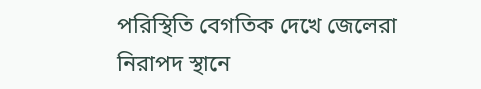পরিস্থিতি বেগতিক দেখে জেলেরা নিরাপদ স্থানে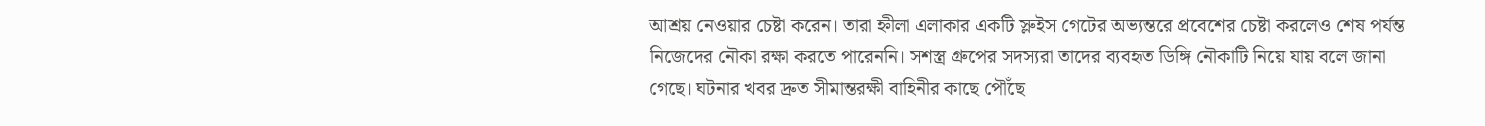আশ্রয় নেওয়ার চেষ্টা করেন। তারা হ্নীলা এলাকার একটি স্লুইস গেটের অভ্যন্তরে প্রবেশের চেষ্টা করলেও শেষ পর্যন্ত নিজেদের নৌকা রক্ষা করতে পারেননি। সশস্ত্র গ্রুপের সদস্যরা তাদের ব্যবহৃত ডিঙ্গি নৌকাটি নিয়ে যায় বলে জানা গেছে। ঘটনার খবর দ্রুত সীমান্তরক্ষী বাহিনীর কাছে পৌঁছে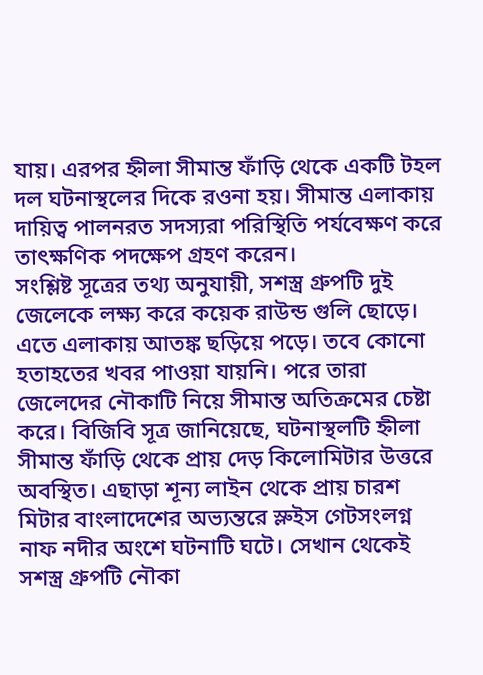যায়। এরপর হ্নীলা সীমান্ত ফাঁড়ি থেকে একটি টহল দল ঘটনাস্থলের দিকে রওনা হয়। সীমান্ত এলাকায় দায়িত্ব পালনরত সদস্যরা পরিস্থিতি পর্যবেক্ষণ করে তাৎক্ষণিক পদক্ষেপ গ্রহণ করেন।
সংশ্লিষ্ট সূত্রের তথ্য অনুযায়ী, সশস্ত্র গ্রুপটি দুই জেলেকে লক্ষ্য করে কয়েক রাউন্ড গুলি ছোড়ে। এতে এলাকায় আতঙ্ক ছড়িয়ে পড়ে। তবে কোনো হতাহতের খবর পাওয়া যায়নি। পরে তারা জেলেদের নৌকাটি নিয়ে সীমান্ত অতিক্রমের চেষ্টা করে। বিজিবি সূত্র জানিয়েছে, ঘটনাস্থলটি হ্নীলা সীমান্ত ফাঁড়ি থেকে প্রায় দেড় কিলোমিটার উত্তরে অবস্থিত। এছাড়া শূন্য লাইন থেকে প্রায় চারশ মিটার বাংলাদেশের অভ্যন্তরে স্লুইস গেটসংলগ্ন নাফ নদীর অংশে ঘটনাটি ঘটে। সেখান থেকেই সশস্ত্র গ্রুপটি নৌকা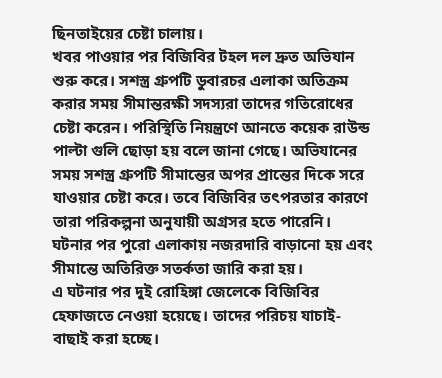ছিনতাইয়ের চেষ্টা চালায়।
খবর পাওয়ার পর বিজিবির টহল দল দ্রুত অভিযান শুরু করে। সশস্ত্র গ্রুপটি ডুবারচর এলাকা অতিক্রম করার সময় সীমান্তরক্ষী সদস্যরা তাদের গতিরোধের চেষ্টা করেন। পরিস্থিতি নিয়ন্ত্রণে আনতে কয়েক রাউন্ড পাল্টা গুলি ছোড়া হয় বলে জানা গেছে। অভিযানের সময় সশস্ত্র গ্রুপটি সীমান্তের অপর প্রান্তের দিকে সরে যাওয়ার চেষ্টা করে। তবে বিজিবির তৎপরতার কারণে তারা পরিকল্পনা অনুযায়ী অগ্রসর হতে পারেনি। ঘটনার পর পুরো এলাকায় নজরদারি বাড়ানো হয় এবং সীমান্তে অতিরিক্ত সতর্কতা জারি করা হয়।
এ ঘটনার পর দুই রোহিঙ্গা জেলেকে বিজিবির হেফাজতে নেওয়া হয়েছে। তাদের পরিচয় যাচাই-বাছাই করা হচ্ছে।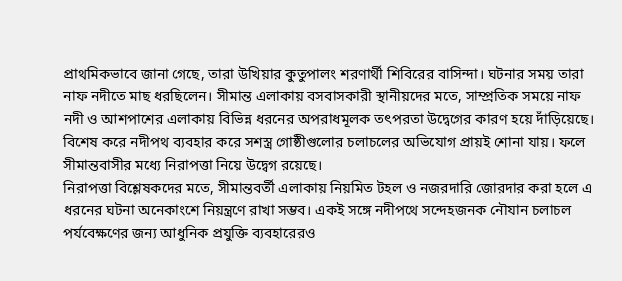প্রাথমিকভাবে জানা গেছে, তারা উখিয়ার কুতুপালং শরণার্থী শিবিরের বাসিন্দা। ঘটনার সময় তারা নাফ নদীতে মাছ ধরছিলেন। সীমান্ত এলাকায় বসবাসকারী স্থানীয়দের মতে, সাম্প্রতিক সময়ে নাফ নদী ও আশপাশের এলাকায় বিভিন্ন ধরনের অপরাধমূলক তৎপরতা উদ্বেগের কারণ হয়ে দাঁড়িয়েছে। বিশেষ করে নদীপথ ব্যবহার করে সশস্ত্র গোষ্ঠীগুলোর চলাচলের অভিযোগ প্রায়ই শোনা যায়। ফলে সীমান্তবাসীর মধ্যে নিরাপত্তা নিয়ে উদ্বেগ রয়েছে।
নিরাপত্তা বিশ্লেষকদের মতে, সীমান্তবর্তী এলাকায় নিয়মিত টহল ও নজরদারি জোরদার করা হলে এ ধরনের ঘটনা অনেকাংশে নিয়ন্ত্রণে রাখা সম্ভব। একই সঙ্গে নদীপথে সন্দেহজনক নৌযান চলাচল পর্যবেক্ষণের জন্য আধুনিক প্রযুক্তি ব্যবহারেরও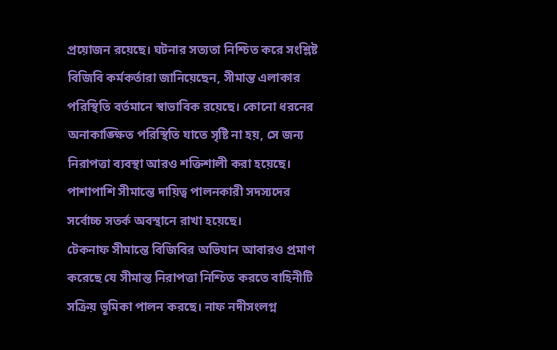প্রয়োজন রয়েছে। ঘটনার সত্যতা নিশ্চিত করে সংশ্লিষ্ট বিজিবি কর্মকর্তারা জানিয়েছেন, সীমান্ত এলাকার পরিস্থিতি বর্তমানে স্বাভাবিক রয়েছে। কোনো ধরনের অনাকাঙ্ক্ষিত পরিস্থিতি যাতে সৃষ্টি না হয়, সে জন্য নিরাপত্তা ব্যবস্থা আরও শক্তিশালী করা হয়েছে। পাশাপাশি সীমান্তে দায়িত্ব পালনকারী সদস্যদের সর্বোচ্চ সতর্ক অবস্থানে রাখা হয়েছে।
টেকনাফ সীমান্তে বিজিবির অভিযান আবারও প্রমাণ করেছে যে সীমান্ত নিরাপত্তা নিশ্চিত করতে বাহিনীটি সক্রিয় ভূমিকা পালন করছে। নাফ নদীসংলগ্ন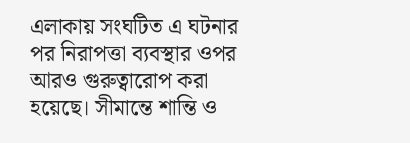এলাকায় সংঘটিত এ ঘটনার পর নিরাপত্তা ব্যবস্থার ওপর আরও গুরুত্বারোপ করা হয়েছে। সীমান্তে শান্তি ও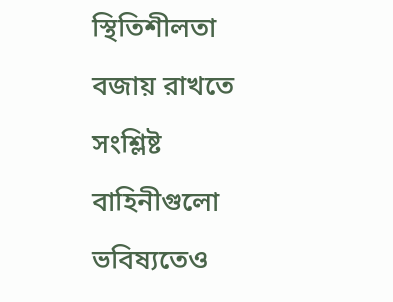স্থিতিশীলতা বজায় রাখতে সংশ্লিষ্ট বাহিনীগুলো ভবিষ্যতেও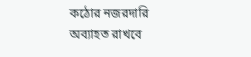কঠোর নজরদারি অব্যাহত রাখবে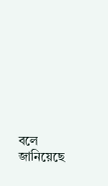বলে জানিয়েছে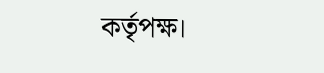কর্তৃপক্ষ।